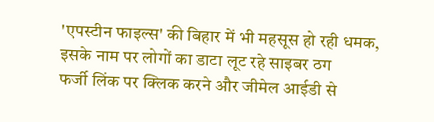'एपस्टीन फाइल्स' की बिहार में भी महसूस हो रही धमक, इसके नाम पर लोगों का डाटा लूट रहे साइबर ठग
फर्जी लिंक पर क्लिक करने और जीमेल आईडी से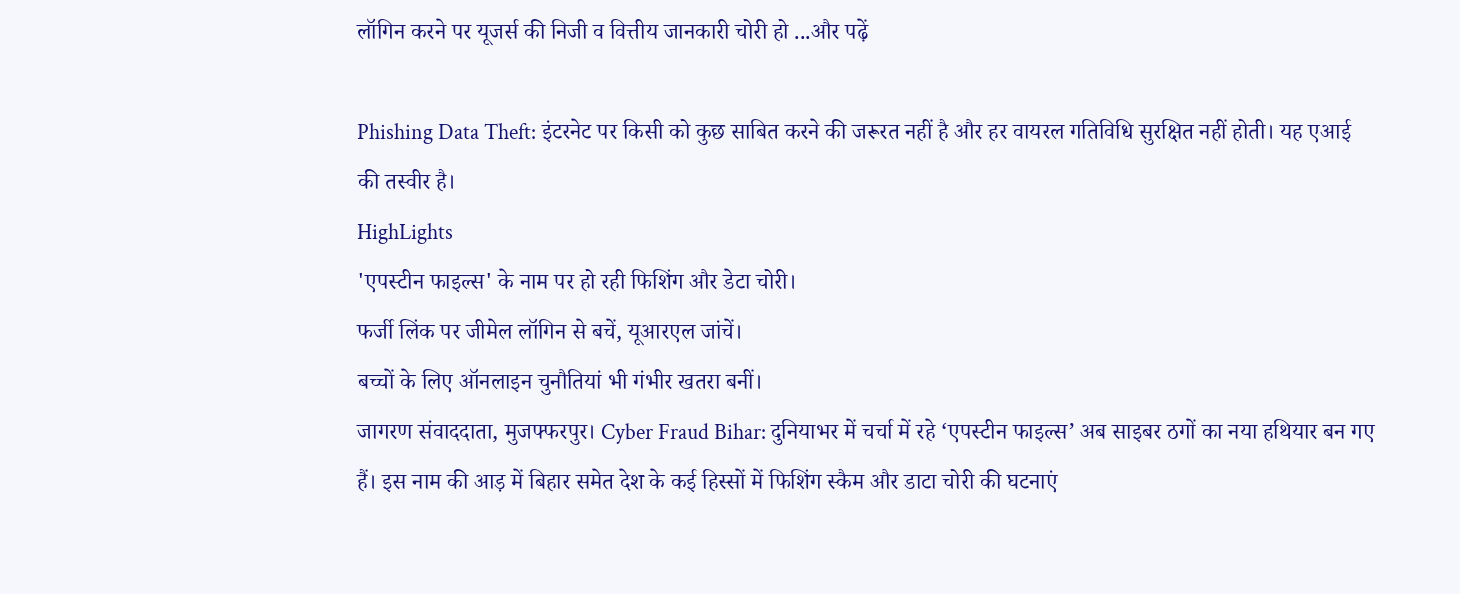लॉगिन करने पर यूजर्स की निजी व वित्तीय जानकारी चोरी हो ...और पढ़ें

Phishing Data Theft: इंटरनेट पर किसी को कुछ साबित करने की जरूरत नहीं है और हर वायरल गतिविधि सुरक्षित नहीं होती। यह एआई की तस्वीर है।
HighLights
'एपस्टीन फाइल्स' के नाम पर हो रही फिशिंग और डेटा चोरी।
फर्जी लिंक पर जीमेल लॉगिन से बचें, यूआरएल जांचें।
बच्चों के लिए ऑनलाइन चुनौतियां भी गंभीर खतरा बनीं।
जागरण संवाददाता, मुजफ्फरपुर। Cyber Fraud Bihar: दुनियाभर में चर्चा में रहे ‘एपस्टीन फाइल्स’ अब साइबर ठगों का नया हथियार बन गए हैं। इस नाम की आड़ में बिहार समेत देश के कई हिस्सों में फिशिंग स्कैम और डाटा चोरी की घटनाएं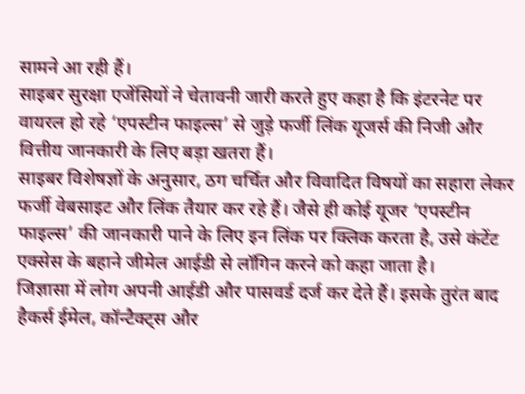सामने आ रही हैं।
साइबर सुरक्षा एजेंसियों ने चेतावनी जारी करते हुए कहा है कि इंटरनेट पर वायरल हो रहे ‘एपस्टीन फाइल्स’ से जुड़े फर्जी लिंक यूजर्स की निजी और वित्तीय जानकारी के लिए बड़ा खतरा हैं।
साइबर विशेषज्ञों के अनुसार, ठग चर्चित और विवादित विषयों का सहारा लेकर फर्जी वेबसाइट और लिंक तैयार कर रहे हैं। जैसे ही कोई यूजर ‘एपस्टीन फाइल्स’ की जानकारी पाने के लिए इन लिंक पर क्लिक करता है, उसे कंटेंट एक्सेस के बहाने जीमेल आईडी से लॉगिन करने को कहा जाता है।
जिज्ञासा में लोग अपनी आईडी और पासवर्ड दर्ज कर देते हैं। इसके तुरंत बाद हैकर्स ईमेल, कॉन्टैक्ट्स और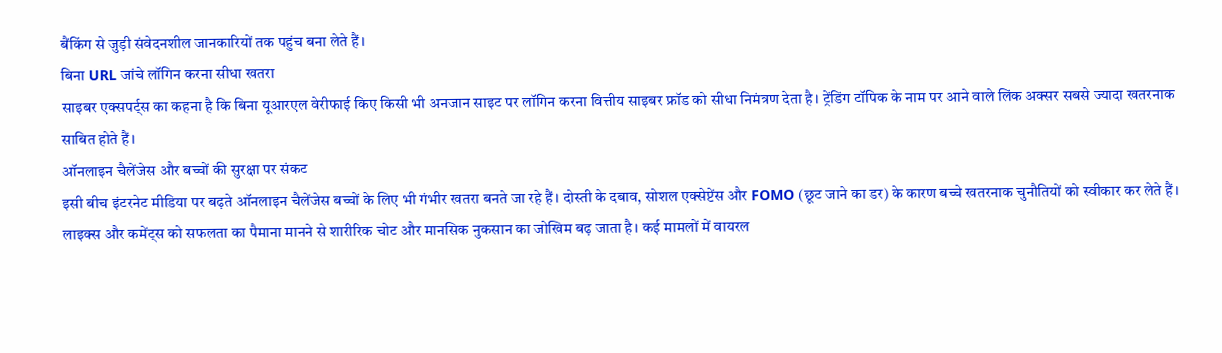बैंकिंग से जुड़ी संवेदनशील जानकारियों तक पहुंच बना लेते हैं।
बिना URL जांचे लॉगिन करना सीधा खतरा
साइबर एक्सपर्ट्स का कहना है कि बिना यूआरएल वेरीफाई किए किसी भी अनजान साइट पर लॉगिन करना वित्तीय साइबर फ्रॉड को सीधा निमंत्रण देता है। ट्रेंडिंग टॉपिक के नाम पर आने वाले लिंक अक्सर सबसे ज्यादा खतरनाक साबित होते हैं।
ऑनलाइन चैलेंजेस और बच्चों की सुरक्षा पर संकट
इसी बीच इंटरनेट मीडिया पर बढ़ते ऑनलाइन चैलेंजेस बच्चों के लिए भी गंभीर खतरा बनते जा रहे हैं। दोस्ती के दबाव, सोशल एक्सेप्टेंस और FOMO (छूट जाने का डर) के कारण बच्चे खतरनाक चुनौतियों को स्वीकार कर लेते हैं।
लाइक्स और कमेंट्स को सफलता का पैमाना मानने से शारीरिक चोट और मानसिक नुकसान का जोखिम बढ़ जाता है। कई मामलों में वायरल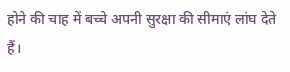होने की चाह में बच्चे अपनी सुरक्षा की सीमाएं लांघ देते हैं।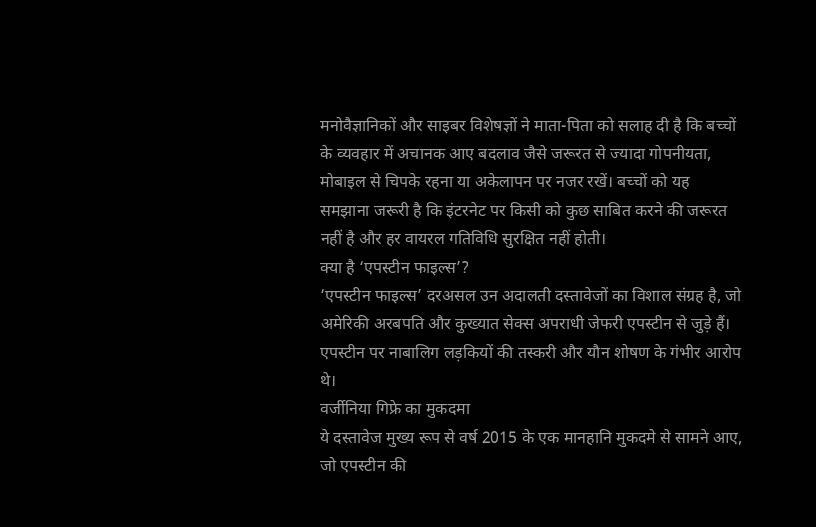मनोवैज्ञानिकों और साइबर विशेषज्ञों ने माता-पिता को सलाह दी है कि बच्चों के व्यवहार में अचानक आए बदलाव जैसे जरूरत से ज्यादा गोपनीयता, मोबाइल से चिपके रहना या अकेलापन पर नजर रखें। बच्चों को यह समझाना जरूरी है कि इंटरनेट पर किसी को कुछ साबित करने की जरूरत नहीं है और हर वायरल गतिविधि सुरक्षित नहीं होती।
क्या है ‘एपस्टीन फाइल्स’?
‘एपस्टीन फाइल्स’ दरअसल उन अदालती दस्तावेजों का विशाल संग्रह है, जो अमेरिकी अरबपति और कुख्यात सेक्स अपराधी जेफरी एपस्टीन से जुड़े हैं। एपस्टीन पर नाबालिग लड़कियों की तस्करी और यौन शोषण के गंभीर आरोप थे।
वर्जीनिया गिफ्रे का मुकदमा
ये दस्तावेज मुख्य रूप से वर्ष 2015 के एक मानहानि मुकदमे से सामने आए, जो एपस्टीन की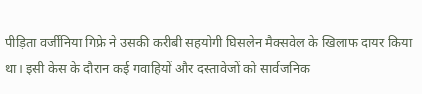पीड़िता वर्जीनिया गिफ्रे ने उसकी करीबी सहयोगी घिसलेन मैक्सवेल के खिलाफ दायर किया था। इसी केस के दौरान कई गवाहियों और दस्तावेजों को सार्वजनिक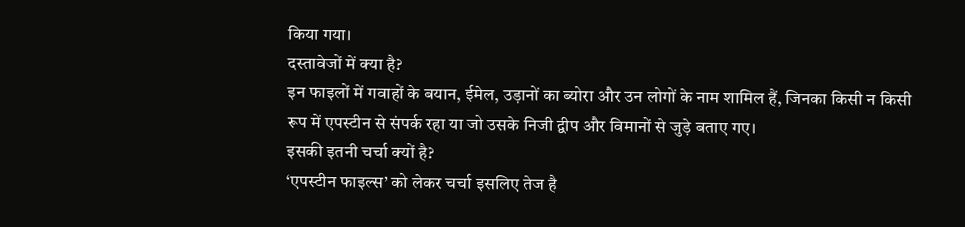किया गया।
दस्तावेजों में क्या है?
इन फाइलों में गवाहों के बयान, ईमेल, उड़ानों का ब्योरा और उन लोगों के नाम शामिल हैं, जिनका किसी न किसी रूप में एपस्टीन से संपर्क रहा या जो उसके निजी द्वीप और विमानों से जुड़े बताए गए।
इसकी इतनी चर्चा क्यों है?
‘एपस्टीन फाइल्स’ को लेकर चर्चा इसलिए तेज है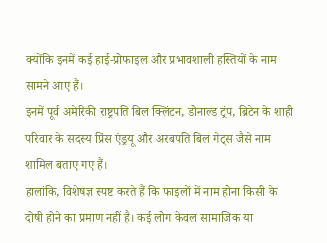क्योंकि इनमें कई हाई-प्रोफाइल और प्रभावशाली हस्तियों के नाम सामने आए हैं।
इनमें पूर्व अमेरिकी राष्ट्रपति बिल क्लिंटन, डोनाल्ड ट्रंप, ब्रिटेन के शाही परिवार के सदस्य प्रिंस एंड्रयू और अरबपति बिल गेट्स जैसे नाम शामिल बताए गए हैं।
हालांकि, विशेषज्ञ स्पष्ट करते हैं कि फाइलों में नाम होना किसी के दोषी होने का प्रमाण नहीं है। कई लोग केवल सामाजिक या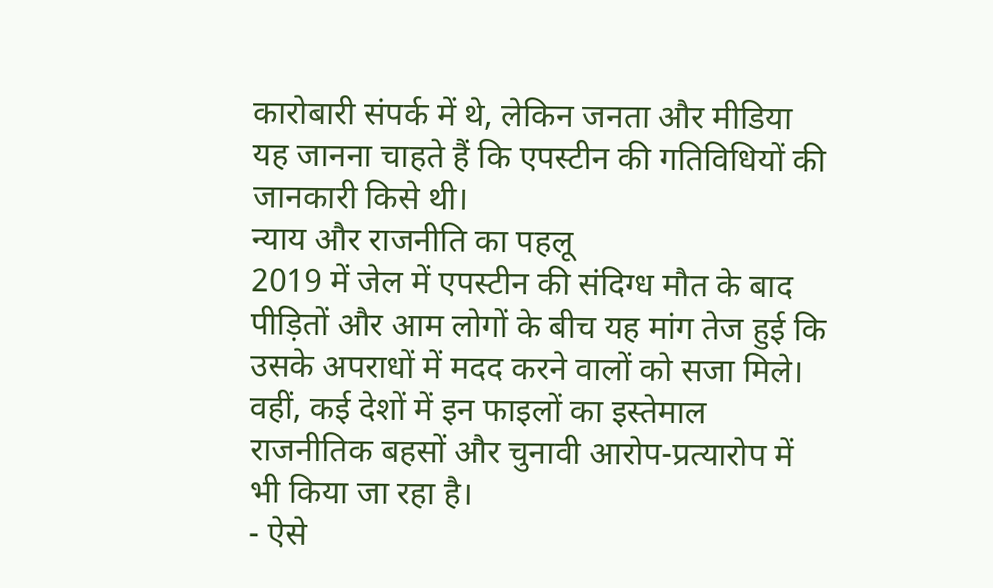कारोबारी संपर्क में थे, लेकिन जनता और मीडिया यह जानना चाहते हैं कि एपस्टीन की गतिविधियों की जानकारी किसे थी।
न्याय और राजनीति का पहलू
2019 में जेल में एपस्टीन की संदिग्ध मौत के बाद पीड़ितों और आम लोगों के बीच यह मांग तेज हुई कि उसके अपराधों में मदद करने वालों को सजा मिले। वहीं, कई देशों में इन फाइलों का इस्तेमाल राजनीतिक बहसों और चुनावी आरोप-प्रत्यारोप में भी किया जा रहा है।
- ऐसे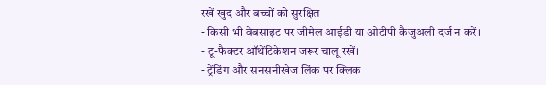रखें खुद और बच्चों को सुरक्षित
- किसी भी वेबसाइट पर जीमेल आईडी या ओटीपी कैजुअली दर्ज न करें।
- टू-फैक्टर ऑथेंटिकेशन जरूर चालू रखें।
- ट्रेंडिंग और सनसनीखेज लिंक पर क्लिक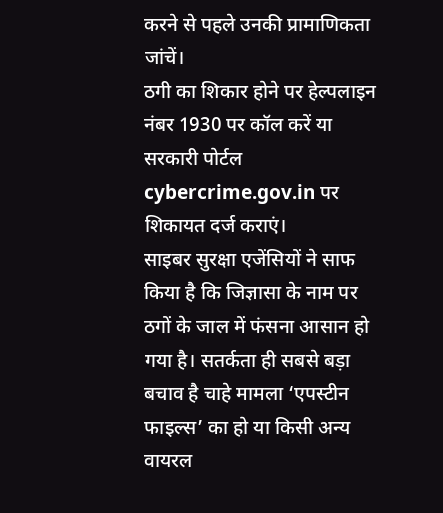करने से पहले उनकी प्रामाणिकता जांचें।
ठगी का शिकार होने पर हेल्पलाइन नंबर 1930 पर कॉल करें या सरकारी पोर्टल cybercrime.gov.in पर शिकायत दर्ज कराएं।
साइबर सुरक्षा एजेंसियों ने साफ किया है कि जिज्ञासा के नाम पर ठगों के जाल में फंसना आसान हो गया है। सतर्कता ही सबसे बड़ा बचाव है चाहे मामला ‘एपस्टीन फाइल्स’ का हो या किसी अन्य वायरल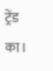ट्रेंड का।